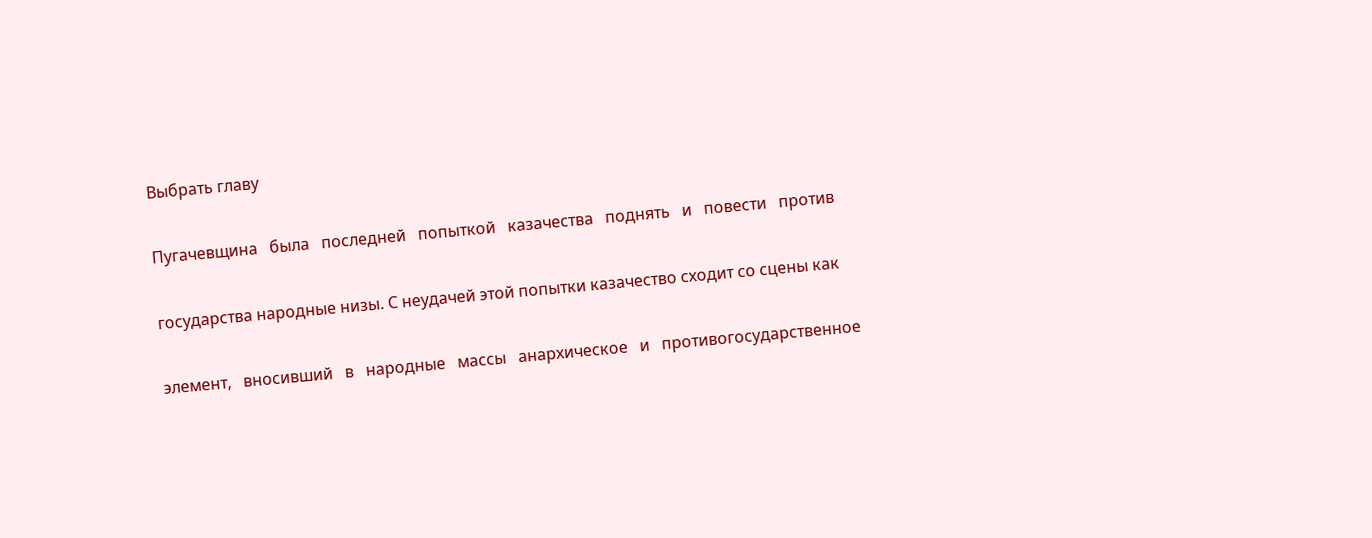Выбрать главу

Пугачевщина   была   последней   попыткой   казачества   поднять   и   повести   против

государства народные низы. С неудачей этой попытки казачество сходит со сцены как

элемент,   вносивший   в   народные   массы   анархическое   и   противогосударственное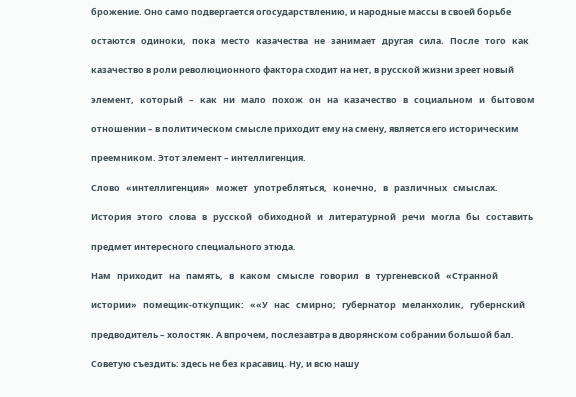брожение. Оно само подвергается огосударствлению, и народные массы в своей борьбе

остаются   одиноки,   пока   место   казачества   не   занимает   другая   сила.   После   того   как

казачество в роли революционного фактора сходит на нет, в русской жизни зреет новый

элемент,   который   –   как   ни   мало   похож   он   на   казачество   в   социальном   и   бытовом

отношении – в политическом смысле приходит ему на смену, является его историческим

преемником. Этот элемент – интеллигенция.

Слово   «интеллигенция»   может   употребляться,   конечно,   в   различных   смыслах.

История   этого   слова   в   русской   обиходной   и   литературной   речи   могла   бы   составить

предмет интересного специального этюда.

Нам   приходит   на   память,   в   каком   смысле   говорил   в   тургеневской   «Странной

истории»   помещик-откупщик:   ««У   нас   смирно;   губернатор   меланхолик,   губернский

предводитель – холостяк. А впрочем, послезавтра в дворянском собрании большой бал.

Советую съездить: здесь не без красавиц. Ну, и всю нашу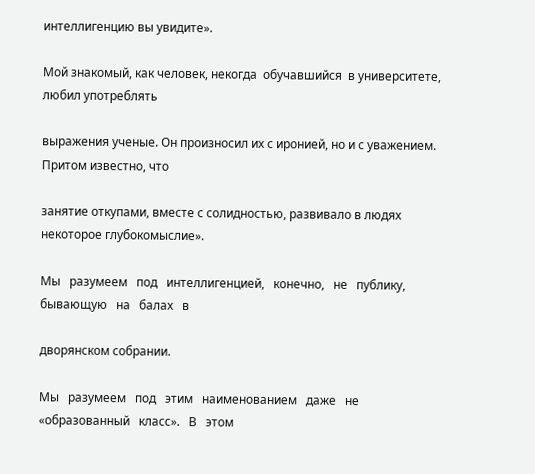интеллигенцию вы увидите».

Мой знакомый, как человек, некогда  обучавшийся  в университете, любил употреблять

выражения ученые. Он произносил их с иронией, но и с уважением. Притом известно, что

занятие откупами, вместе с солидностью, развивало в людях некоторое глубокомыслие».

Мы   разумеем   под   интеллигенцией,   конечно,   не   публику,   бывающую   на   балах   в

дворянском собрании.

Мы   разумеем   под   этим   наименованием   даже   не   «образованный   класс».   В   этом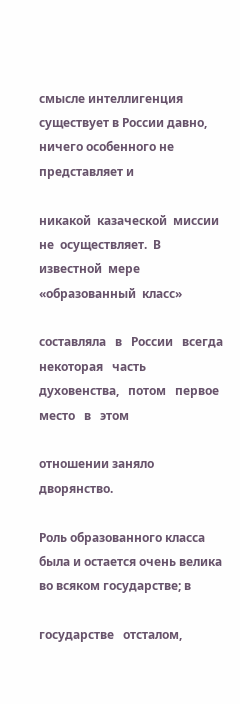смысле интеллигенция существует в России давно, ничего особенного не представляет и

никакой  казаческой  миссии  не  осуществляет.  В известной  мере «образованный  класс»

составляла   в   России   всегда   некоторая   часть   духовенства,   потом   первое   место   в   этом

отношении заняло дворянство.

Роль образованного класса была и остается очень велика во всяком государстве; в

государстве   отсталом,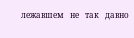лежавшем   не   так   давно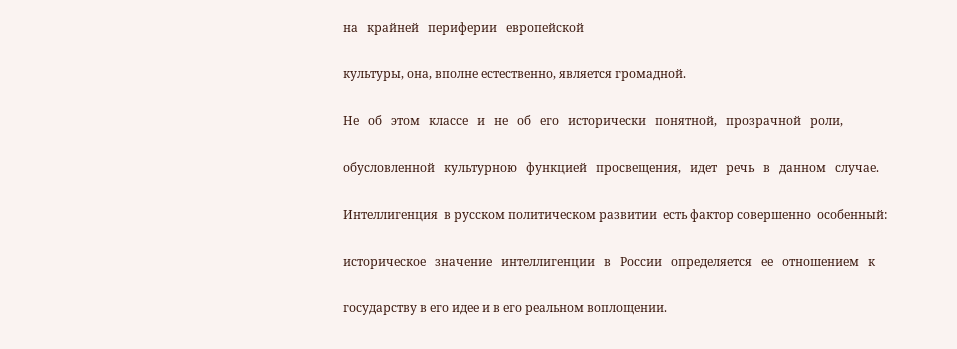на   крайней   периферии   европейской

культуры, она, вполне естественно, является громадной.

Не   об   этом   классе   и   не   об   его   исторически   понятной,   прозрачной   роли,

обусловленной   культурною   функцией   просвещения,   идет   речь   в   данном   случае.

Интеллигенция  в русском политическом развитии  есть фактор совершенно  особенный:

историческое   значение   интеллигенции   в   России   определяется   ее   отношением   к

государству в его идее и в его реальном воплощении.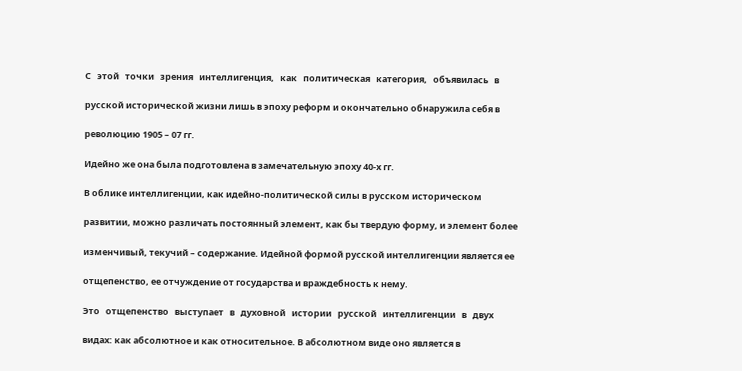С   этой   точки   зрения   интеллигенция,   как   политическая   категория,   объявилась   в

русской исторической жизни лишь в эпоху реформ и окончательно обнаружила себя в

революцию 1905 – 07 гг.

Идейно же она была подготовлена в замечательную эпоху 40-х гг.

В облике интеллигенции, как идейно-политической силы в русском историческом

развитии, можно различать постоянный элемент, как бы твердую форму, и элемент более

изменчивый, текучий – содержание. Идейной формой русской интеллигенции является ее

отщепенство, ее отчуждение от государства и враждебность к нему.

Это   отщепенство   выступает   в   духовной   истории   русской   интеллигенции   в   двух

видах: как абсолютное и как относительное. В абсолютном виде оно является в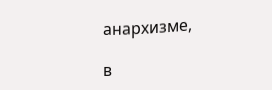анархизме,

в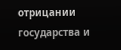отрицании государства и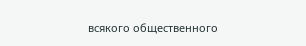всякого общественного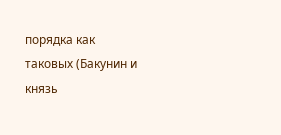порядка как таковых (Бакунин и князь